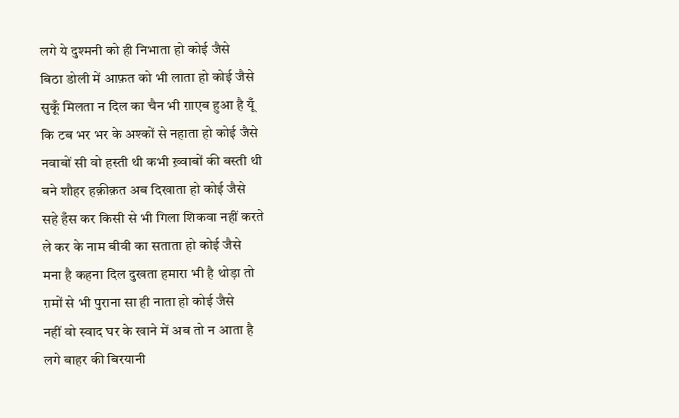लगे ये दुश्मनी को ही निभाता हो कोई जैसे
बिठा डोली में आफ़त को भी लाता हो कोई जैसे
सुकूँ मिलता न दिल का चैन भी ग़ाएब हुआ है यूँ
कि टब भर भर के अश्कों से नहाता हो कोई जैसे
नवाबों सी वो हस्ती थी कभी ख़्वाबों की बस्ती थी
बने शौहर हक़ीक़त अब दिखाता हो कोई जैसे
सहे हँस कर किसी से भी गिला शिकवा नहीं करते
ले कर के नाम बीवी का सताता हो कोई जैसे
मना है कहना दिल दुखता हमारा भी है थोड़ा तो
ग़मों से भी पुराना सा ही नाता हो कोई जैसे
नहीं वो स्वाद घर के खाने में अब तो न आता है
लगे बाहर की बिरयानी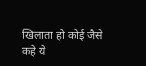खिलाता हो कोई जैसे
कहे ये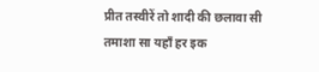प्रीत तस्वीरें तो शादी की छलावा सी
तमाशा सा यहाँ हर इक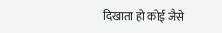दिखाता हो कोई जैसे